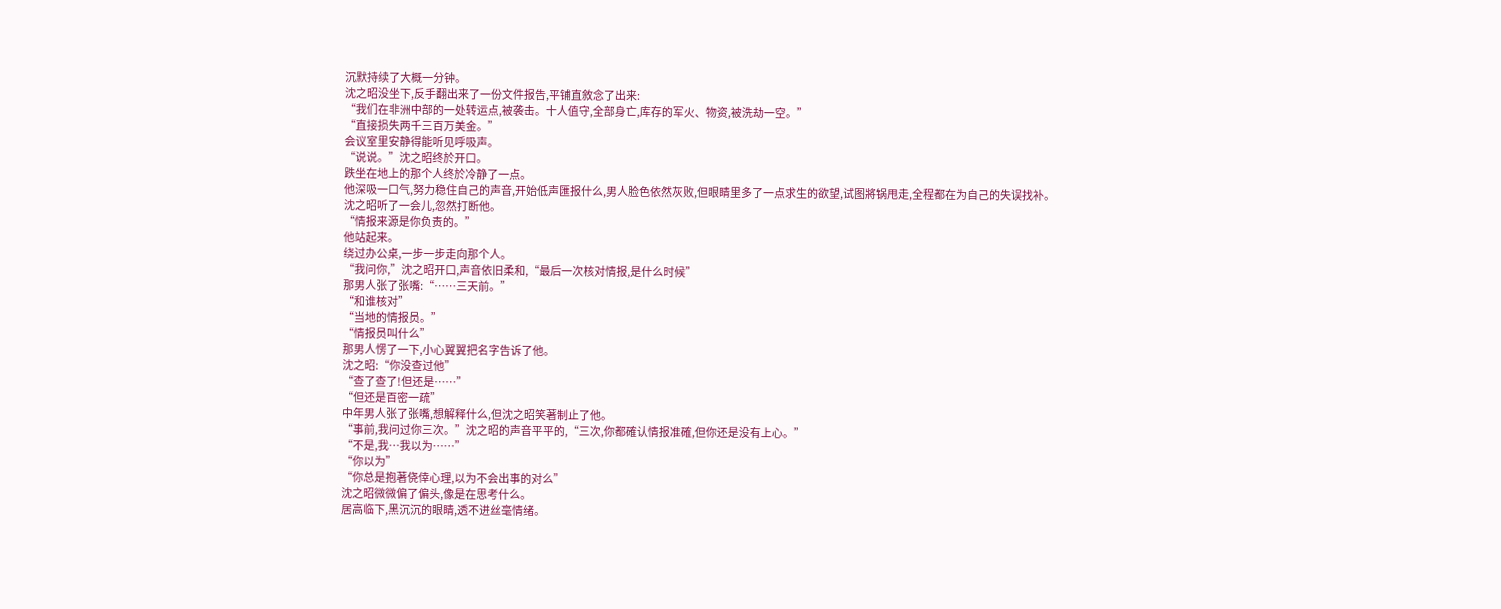沉默持续了大概一分钟。
沈之昭没坐下,反手翻出来了一份文件报告,平铺直敘念了出来:
“我们在非洲中部的一处转运点,被袭击。十人值守,全部身亡,库存的军火、物资,被洗劫一空。”
“直接损失两千三百万美金。”
会议室里安静得能听见呼吸声。
“说说。”沈之昭终於开口。
跌坐在地上的那个人终於冷静了一点。
他深吸一口气,努力稳住自己的声音,开始低声匯报什么,男人脸色依然灰败,但眼睛里多了一点求生的欲望,试图將锅甩走,全程都在为自己的失误找补。
沈之昭听了一会儿,忽然打断他。
“情报来源是你负责的。”
他站起来。
绕过办公桌,一步一步走向那个人。
“我问你,”沈之昭开口,声音依旧柔和,“最后一次核对情报,是什么时候”
那男人张了张嘴:“……三天前。”
“和谁核对”
“当地的情报员。”
“情报员叫什么”
那男人愣了一下,小心翼翼把名字告诉了他。
沈之昭:“你没查过他”
“查了查了!但还是……”
“但还是百密一疏”
中年男人张了张嘴,想解释什么,但沈之昭笑著制止了他。
“事前,我问过你三次。”沈之昭的声音平平的,“三次,你都確认情报准確,但你还是没有上心。”
“不是,我…我以为……”
“你以为”
“你总是抱著侥倖心理,以为不会出事的对么”
沈之昭微微偏了偏头,像是在思考什么。
居高临下,黑沉沉的眼睛,透不进丝毫情绪。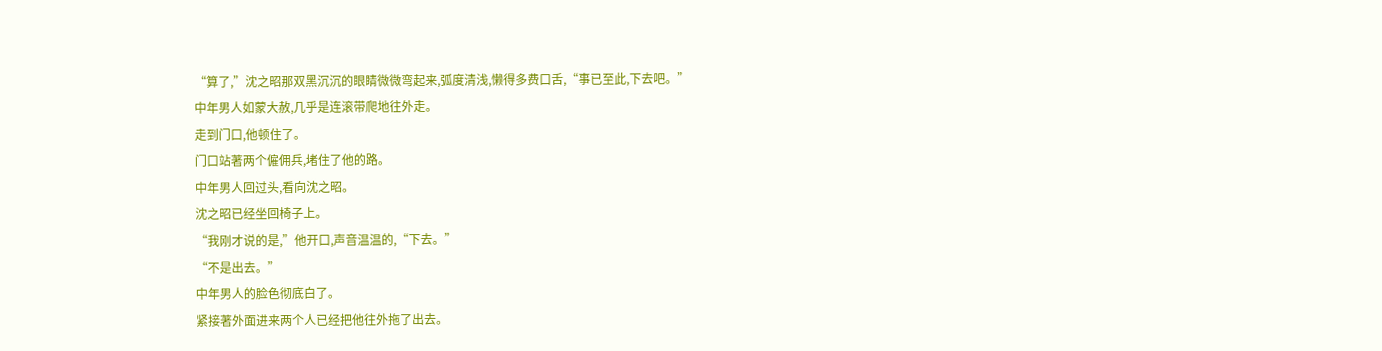“算了,”沈之昭那双黑沉沉的眼睛微微弯起来,弧度清浅,懒得多费口舌,“事已至此,下去吧。”
中年男人如蒙大赦,几乎是连滚带爬地往外走。
走到门口,他顿住了。
门口站著两个僱佣兵,堵住了他的路。
中年男人回过头,看向沈之昭。
沈之昭已经坐回椅子上。
“我刚才说的是,”他开口,声音温温的,“下去。”
“不是出去。”
中年男人的脸色彻底白了。
紧接著外面进来两个人已经把他往外拖了出去。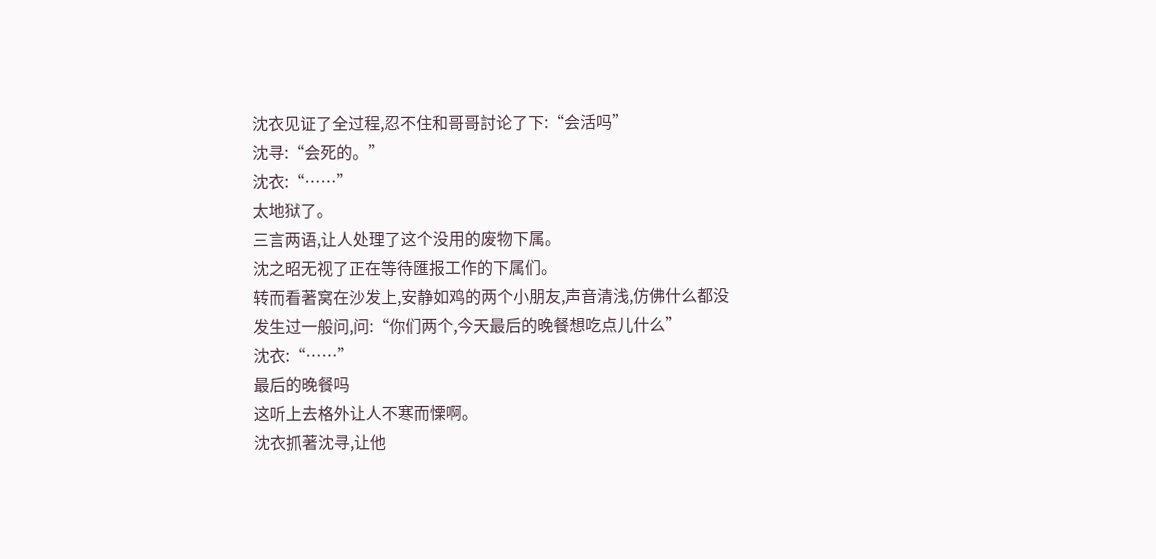沈衣见证了全过程,忍不住和哥哥討论了下:“会活吗”
沈寻:“会死的。”
沈衣:“……”
太地狱了。
三言两语,让人处理了这个没用的废物下属。
沈之昭无视了正在等待匯报工作的下属们。
转而看著窝在沙发上,安静如鸡的两个小朋友,声音清浅,仿佛什么都没发生过一般问,问:“你们两个,今天最后的晚餐想吃点儿什么”
沈衣:“……”
最后的晚餐吗
这听上去格外让人不寒而慄啊。
沈衣抓著沈寻,让他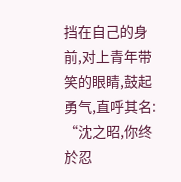挡在自己的身前,对上青年带笑的眼睛,鼓起勇气,直呼其名:
“沈之昭,你终於忍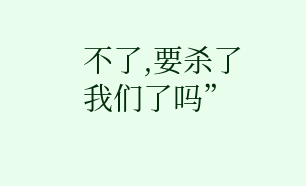不了,要杀了我们了吗”